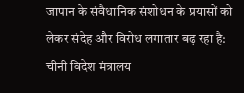जापान के संवैधानिक संशोधन के प्रयासों को लेकर संदेह और विरोध लगातार बढ़ रहा है: चीनी विदेश मंत्रालय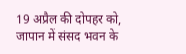19 अप्रैल की दोपहर को, जापान में संसद भवन के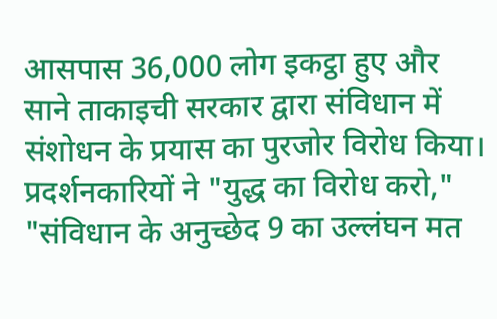आसपास 36,000 लोग इकट्ठा हुए और साने ताकाइची सरकार द्वारा संविधान में संशोधन के प्रयास का पुरजोर विरोध किया। प्रदर्शनकारियों ने "युद्ध का विरोध करो," "संविधान के अनुच्छेद 9 का उल्लंघन मत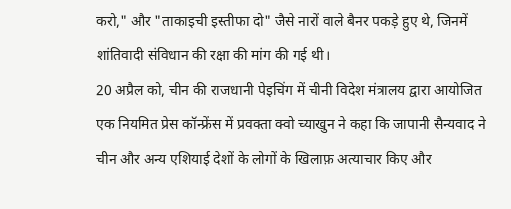करो," और "ताकाइची इस्तीफा दो" जैसे नारों वाले बैनर पकड़े हुए थे, जिनमें शांतिवादी संविधान की रक्षा की मांग की गई थी।
20 अप्रैल को, चीन की राजधानी पेइचिंग में चीनी विदेश मंत्रालय द्वारा आयोजित एक नियमित प्रेस कॉन्फ्रेंस में प्रवक्ता क्वो च्याखुन ने कहा कि जापानी सैन्यवाद ने चीन और अन्य एशियाई देशों के लोगों के खिलाफ़ अत्याचार किए और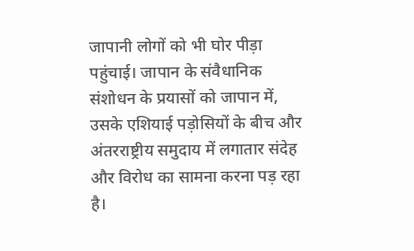जापानी लोगों को भी घोर पीड़ा पहुंचाई। जापान के संवैधानिक संशोधन के प्रयासों को जापान में, उसके एशियाई पड़ोसियों के बीच और अंतरराष्ट्रीय समुदाय में लगातार संदेह और विरोध का सामना करना पड़ रहा है।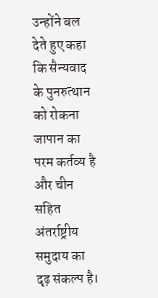उन्होंने बल देते हुए कहा कि सैन्यवाद के पुनरुत्थान को रोकना जापान का परम कर्तव्य है और चीन सहित अंतर्राष्ट्रीय समुदाय का दृढ़ संकल्प है।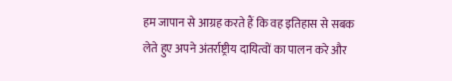हम जापान से आग्रह करते हैं कि वह इतिहास से सबक लेते हुए अपने अंतर्राष्ट्रीय दायित्वों का पालन करे और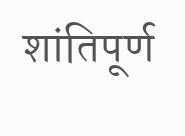शांतिपूर्ण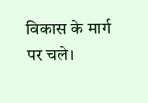विकास के मार्ग पर चले।